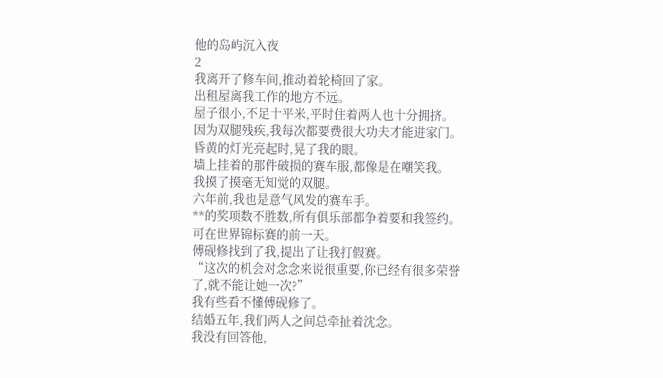他的岛屿沉入夜
2
我离开了修车间,推动着轮椅回了家。
出租屋离我工作的地方不远。
屋子很小,不足十平米,平时住着两人也十分拥挤。
因为双腿残疾,我每次都要费很大功夫才能进家门。
昏黄的灯光亮起时,晃了我的眼。
墙上挂着的那件破损的赛车服,都像是在嘲笑我。
我摸了摸毫无知觉的双腿。
六年前,我也是意气风发的赛车手。
**的奖项数不胜数,所有俱乐部都争着要和我签约。
可在世界锦标赛的前一天。
傅砚修找到了我,提出了让我打假赛。
“这次的机会对念念来说很重要,你已经有很多荣誉了,就不能让她一次?”
我有些看不懂傅砚修了。
结婚五年,我们两人之间总牵扯着沈念。
我没有回答他,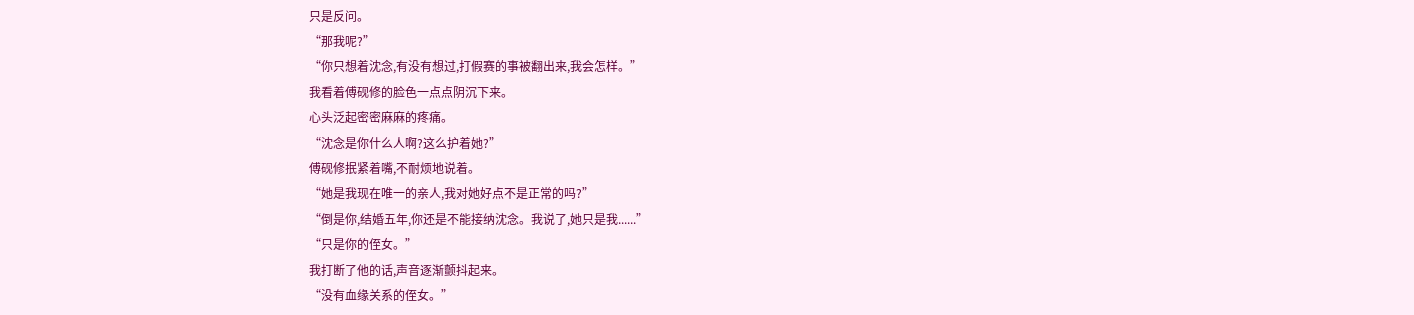只是反问。
“那我呢?”
“你只想着沈念,有没有想过,打假赛的事被翻出来,我会怎样。”
我看着傅砚修的脸色一点点阴沉下来。
心头泛起密密麻麻的疼痛。
“沈念是你什么人啊?这么护着她?”
傅砚修抿紧着嘴,不耐烦地说着。
“她是我现在唯一的亲人,我对她好点不是正常的吗?”
“倒是你,结婚五年,你还是不能接纳沈念。我说了,她只是我......”
“只是你的侄女。”
我打断了他的话,声音逐渐颤抖起来。
“没有血缘关系的侄女。”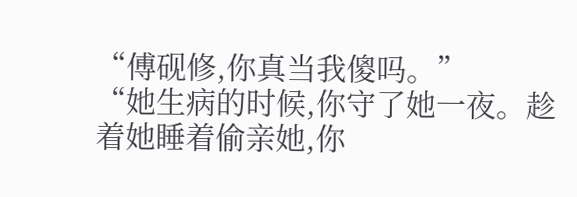“傅砚修,你真当我傻吗。”
“她生病的时候,你守了她一夜。趁着她睡着偷亲她,你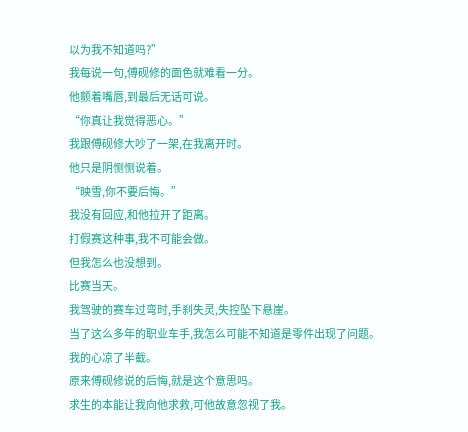以为我不知道吗?”
我每说一句,傅砚修的面色就难看一分。
他颤着嘴唇,到最后无话可说。
“你真让我觉得恶心。”
我跟傅砚修大吵了一架,在我离开时。
他只是阴恻恻说着。
“映雪,你不要后悔。”
我没有回应,和他拉开了距离。
打假赛这种事,我不可能会做。
但我怎么也没想到。
比赛当天。
我驾驶的赛车过弯时,手刹失灵,失控坠下悬崖。
当了这么多年的职业车手,我怎么可能不知道是零件出现了问题。
我的心凉了半截。
原来傅砚修说的后悔,就是这个意思吗。
求生的本能让我向他求救,可他故意忽视了我。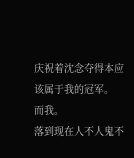庆祝着沈念夺得本应该属于我的冠军。
而我。
落到现在人不人鬼不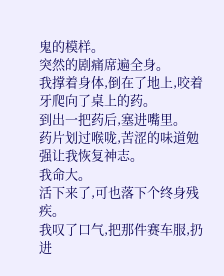鬼的模样。
突然的剧痛席遍全身。
我撑着身体,倒在了地上,咬着牙爬向了桌上的药。
到出一把药后,塞进嘴里。
药片划过喉咙,苦涩的味道勉强让我恢复神志。
我命大。
活下来了,可也落下个终身残疾。
我叹了口气,把那件赛车服,扔进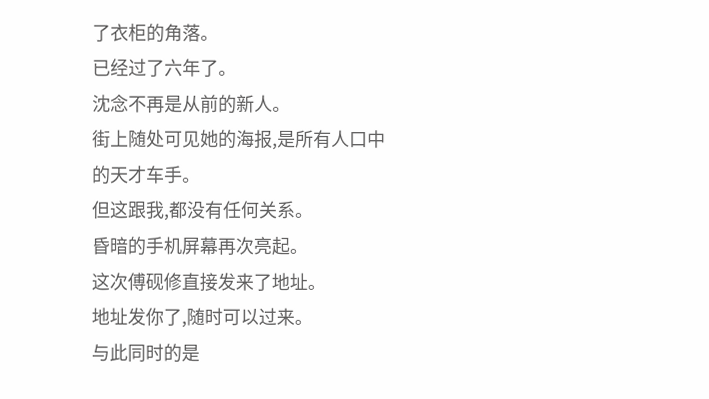了衣柜的角落。
已经过了六年了。
沈念不再是从前的新人。
街上随处可见她的海报,是所有人口中的天才车手。
但这跟我,都没有任何关系。
昏暗的手机屏幕再次亮起。
这次傅砚修直接发来了地址。
地址发你了,随时可以过来。
与此同时的是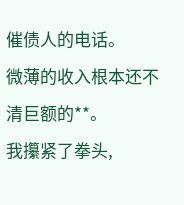催债人的电话。
微薄的收入根本还不清巨额的**。
我攥紧了拳头,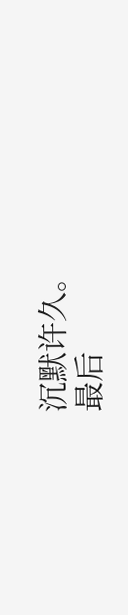沉默许久。
最后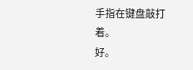手指在键盘敲打着。
好。